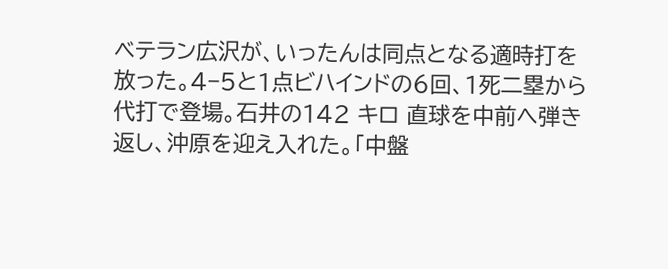ベテラン広沢が、いったんは同点となる適時打を放った。4−5と1点ビハインドの6回、1死二塁から代打で登場。石井の142 キロ 直球を中前へ弾き返し、沖原を迎え入れた。「中盤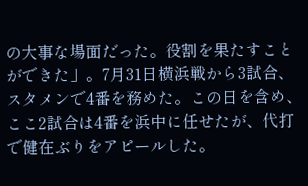の大事な場面だった。役割を果たすことができた」。7月31日横浜戦から3試合、スタメンで4番を務めた。この日を含め、ここ2試合は4番を浜中に任せたが、代打で健在ぶりをアピールした。